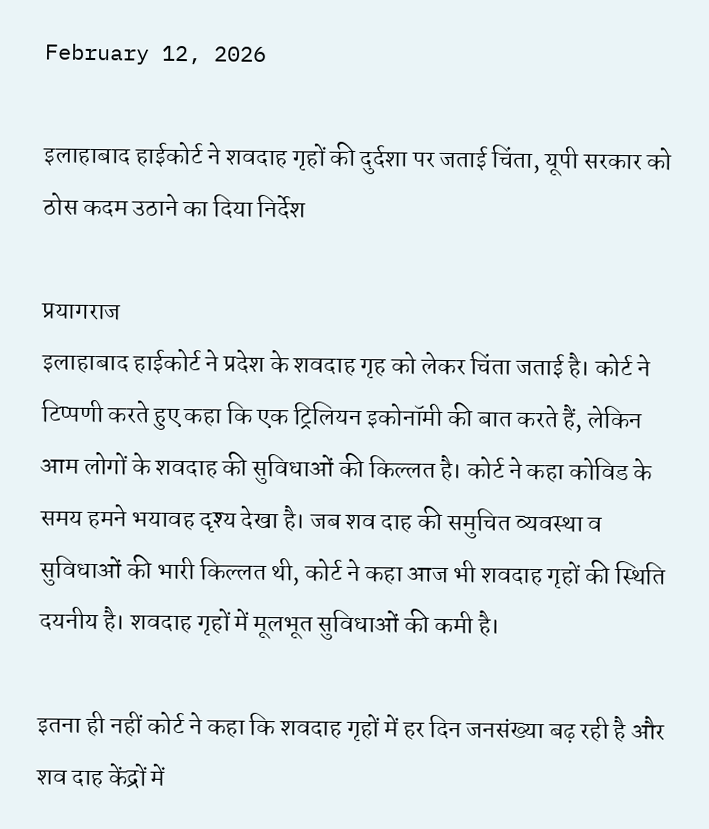February 12, 2026

इलाहाबाद हाईकोर्ट ने शवदाह गृहों की दुर्दशा पर जताई चिंता, यूपी सरकार को ठोस कदम उठाने का दिया निर्देश

प्रयागराज
इलाहाबाद हाईकोर्ट ने प्रदेश के शवदाह गृह को लेकर चिंता जताई है। कोर्ट ने टिप्पणी करते हुए कहा कि एक ट्रिलियन इकोनॉमी की बात करते हैं, लेकिन आम लोगों के शवदाह की सुविधाओं की किल्लत है। कोर्ट ने कहा कोविड के समय हमने भयावह दृश्य देखा है। जब शव दाह की समुचित व्यवस्था व सुविधाओं की भारी किल्लत थी, कोर्ट ने कहा आज भी शवदाह गृहों की स्थिति दयनीय है। शवदाह गृहों में मूलभूत सुविधाओं की कमी है।

इतना ही नहीं कोर्ट ने कहा कि शवदाह गृहों में हर दिन जनसंख्या बढ़ रही है और शव दाह केंद्रों में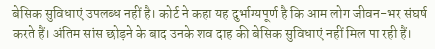बेसिक सुविधाएं उपलब्ध नहीं है। कोर्ट ने कहा यह दुर्भाग्यपूर्ण है कि आम लोग जीवन-भर संघर्ष करते हैं। अंतिम सांस छोड़ने के बाद उनके शव दाह की बेसिक सुविधाएं नहीं मिल पा रही हैं।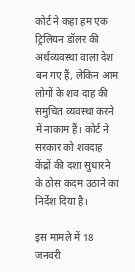कोर्ट ने कहा हम एक ट्रिलियन डॉलर की अर्थव्यवस्था वाला देश बन गए हैं, लेकिन आम लोगों के शव दाह की समुचित व्यवस्था करने में नाकाम हैं। कोर्ट ने सरकार को शवदाह केंद्रों की दशा सुधारने के ठोस कदम उठाने का निर्देश दिया है।

इस मामले में 18 जनवरी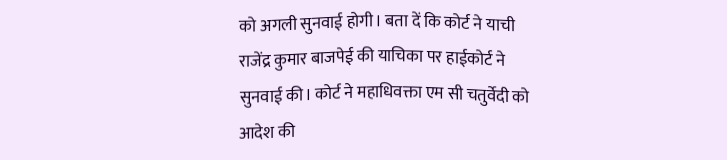को अगली सुनवाई होगी। बता दें कि कोर्ट ने याची राजेंद्र कुमार बाजपेई की याचिका पर हाईकोर्ट ने सुनवाई की। कोर्ट ने महाधिवक्ता एम सी चतुर्वेदी को आदेश की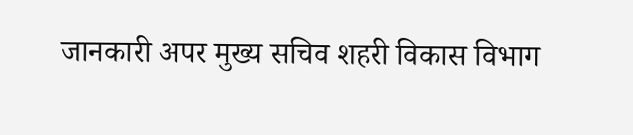जानकारी अपर मुख्य सचिव शहरी विकास विभाग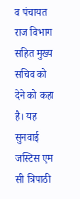व पंचायत राज विभाग सहित मुख्य सचिव को देने को कहा है। यह सुनवाई जस्टिस एम सी त्रिपाठी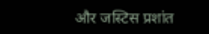और जस्टिस प्रशांत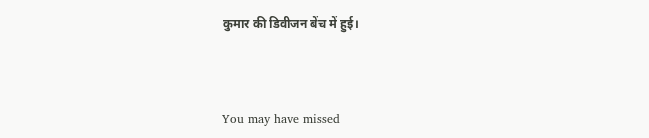कुमार की डिवीजन बेंच में हुई।



You may have missed